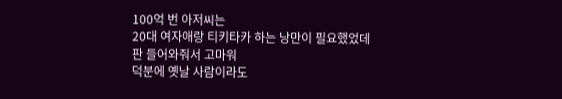100억 번 아저씨는
20대 여자애랑 티키타카 하는 낭만이 필요했었데
판 들어와줘서 고마워
덕분에 옛날 사람이라도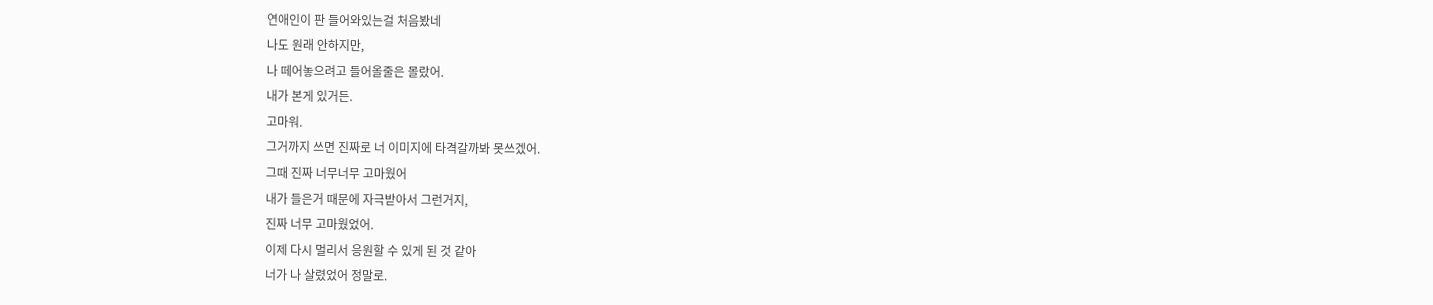연애인이 판 들어와있는걸 처음봤네
나도 원래 안하지만,
나 떼어놓으려고 들어올줄은 몰랐어.
내가 본게 있거든.
고마워.
그거까지 쓰면 진짜로 너 이미지에 타격갈까봐 못쓰겠어.
그때 진짜 너무너무 고마웠어
내가 들은거 때문에 자극받아서 그런거지,
진짜 너무 고마웠었어.
이제 다시 멀리서 응원할 수 있게 된 것 같아
너가 나 살렸었어 정말로.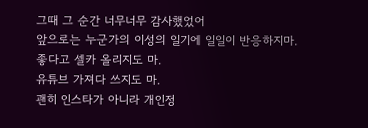그때 그 순간 너무너무 감사했었어
앞으로는 누군가의 이성의 일기에 일일이 반응하지마.
좋다고 셀카 올리지도 마.
유튜브 가져다 쓰지도 마.
괜히 인스타가 아니라 개인정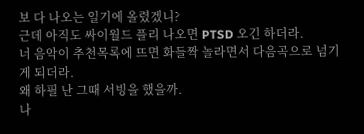보 다 나오는 일기에 올렸겠니?
근데 아직도 싸이월드 플리 나오면 PTSD 오긴 하더라.
너 음악이 추천목록에 뜨면 화들짝 놀라면서 다음곡으로 넘기게 되더라.
왜 하필 난 그때 서빙을 했을까.
나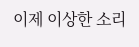이제 이상한 소리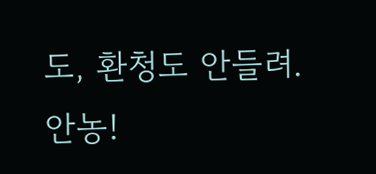도, 환청도 안들려.
안농!